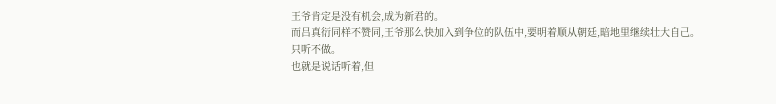王爷肯定是没有机会,成为新君的。
而吕真衍同样不赞同,王爷那么快加入到争位的队伍中,要明着顺从朝廷,暗地里继续壮大自己。
只听不做。
也就是说话听着,但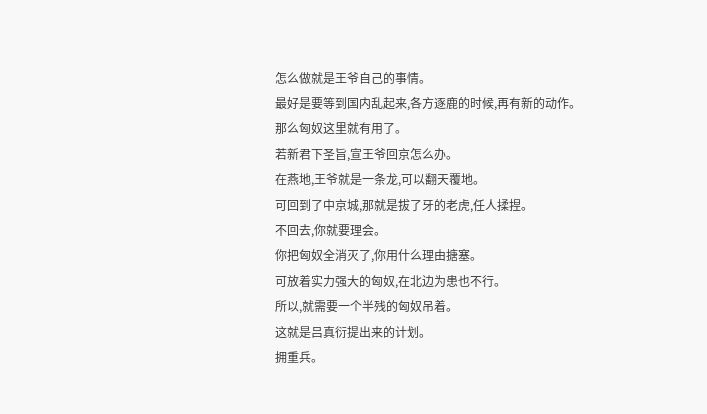怎么做就是王爷自己的事情。
最好是要等到国内乱起来,各方逐鹿的时候,再有新的动作。
那么匈奴这里就有用了。
若新君下圣旨,宣王爷回京怎么办。
在燕地,王爷就是一条龙,可以翻天覆地。
可回到了中京城,那就是拔了牙的老虎,任人揉捏。
不回去,你就要理会。
你把匈奴全消灭了,你用什么理由搪塞。
可放着实力强大的匈奴,在北边为患也不行。
所以,就需要一个半残的匈奴吊着。
这就是吕真衍提出来的计划。
拥重兵。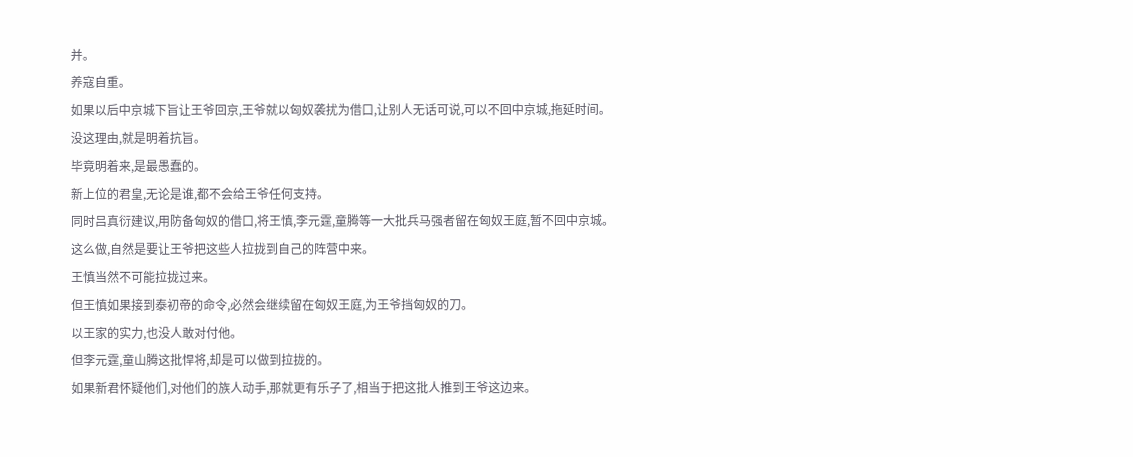并。
养寇自重。
如果以后中京城下旨让王爷回京,王爷就以匈奴袭扰为借口,让别人无话可说,可以不回中京城,拖延时间。
没这理由,就是明着抗旨。
毕竟明着来,是最愚蠢的。
新上位的君皇,无论是谁,都不会给王爷任何支持。
同时吕真衍建议,用防备匈奴的借口,将王慎,李元霆,童腾等一大批兵马强者留在匈奴王庭,暂不回中京城。
这么做,自然是要让王爷把这些人拉拢到自己的阵营中来。
王慎当然不可能拉拢过来。
但王慎如果接到泰初帝的命令,必然会继续留在匈奴王庭,为王爷挡匈奴的刀。
以王家的实力,也没人敢对付他。
但李元霆,童山腾这批悍将,却是可以做到拉拢的。
如果新君怀疑他们,对他们的族人动手,那就更有乐子了,相当于把这批人推到王爷这边来。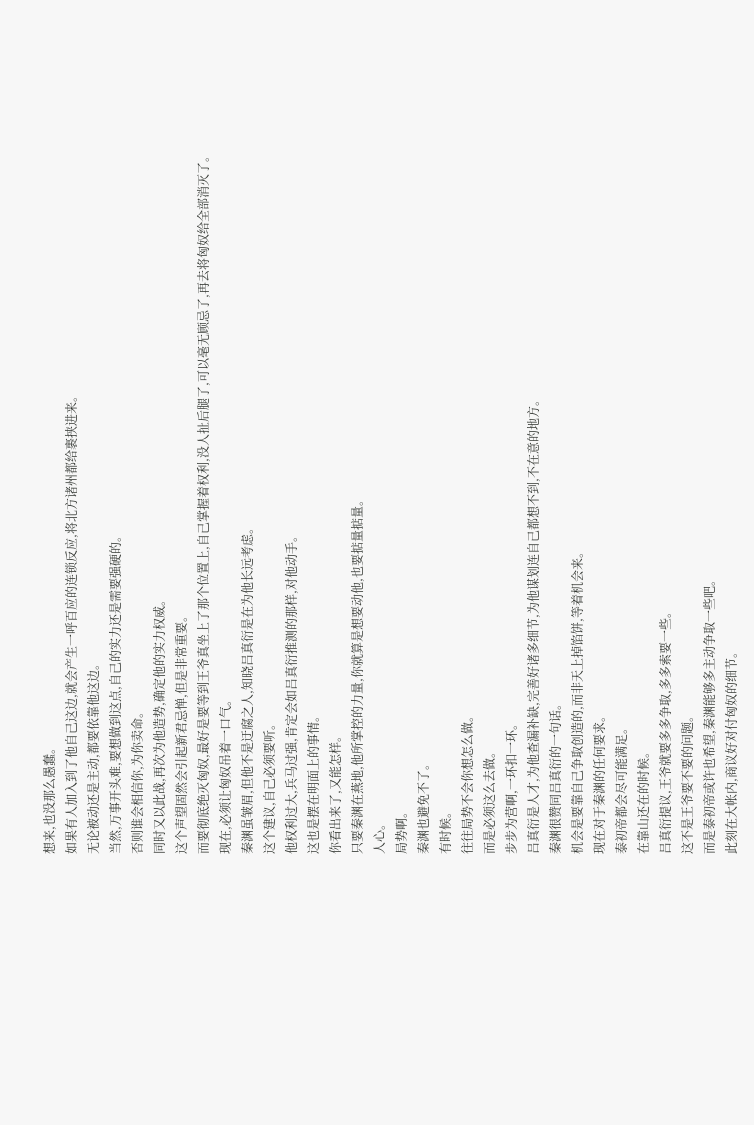想来,也没那么愚蠢。
如果有人加入到了他自己这边,就会产生一呼百应的连锁反应,将北方诸州都给裹挟进来。
无论被动还是主动,都要依靠他这边。
当然,万事开头难,要想做到这点,自己的实力还是需要强硬的。
否则谁会相信你,为你卖命。
同时又以此战,再次为他造势,确定他的实力权威。
这个声望固然会引起新君忌惮,但是非常重要。
而要彻底绝灭匈奴,最好是要等到王爷真坐上了那个位置上,自己掌握着权利,没人扯后腿了,可以毫无顾忌了,再去将匈奴给全部消灭了。
现在,必须让匈奴吊着一口气。
秦渊虽皱眉,但他不是迂腐之人,知晓吕真衍是在为他长远考虑。
这个建议,自己必须要听。
他权利过大,兵马过强,肯定会如吕真衍推测的那样,对他动手。
这也是摆在明面上的事情。
你看出来了,又能怎样。
只要秦渊在燕地,他所掌控的力量,你就算是想要动他,也要掂量掂量。
人心。
局势啊。
秦渊也避免不了。
有时候。
往往局势不会你想怎么做。
而是必须这么去做。
步步为营啊,一环扣一环。
吕真衍是人才,为他查漏补缺,完善好诸多细节,为他谋划连自己都想不到,不在意的地方。
秦渊很赞同吕真衍的一句话。
机会是要靠自己争取创造的,而非天上掉馅饼,等着机会来。
现在对于秦渊的任何要求。
泰初帝都会尽可能满足。
在靠山还在的时候。
吕真衍提议,王爷就要多多争取,多多索要一些。
这不是王爷要不要的问题。
而是泰初帝或许也希望,秦渊能够多主动争取一些吧。
此刻在大帐内,商议好对付匈奴的细节。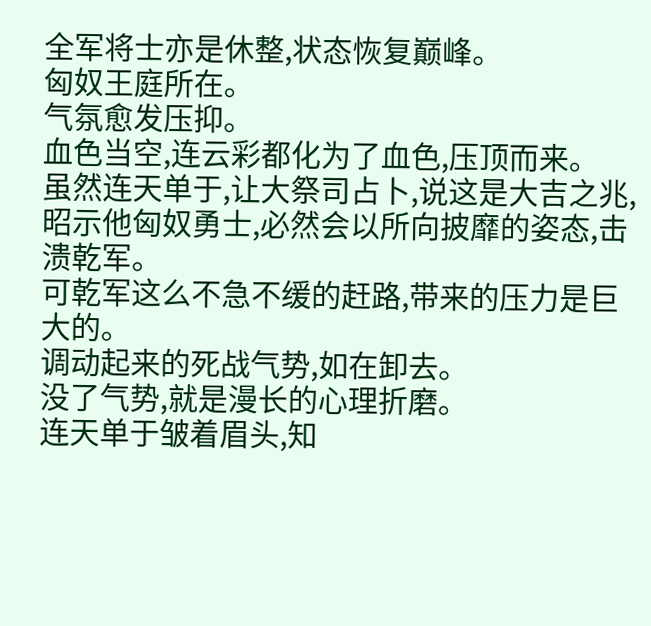全军将士亦是休整,状态恢复巅峰。
匈奴王庭所在。
气氛愈发压抑。
血色当空,连云彩都化为了血色,压顶而来。
虽然连天单于,让大祭司占卜,说这是大吉之兆,昭示他匈奴勇士,必然会以所向披靡的姿态,击溃乾军。
可乾军这么不急不缓的赶路,带来的压力是巨大的。
调动起来的死战气势,如在卸去。
没了气势,就是漫长的心理折磨。
连天单于皱着眉头,知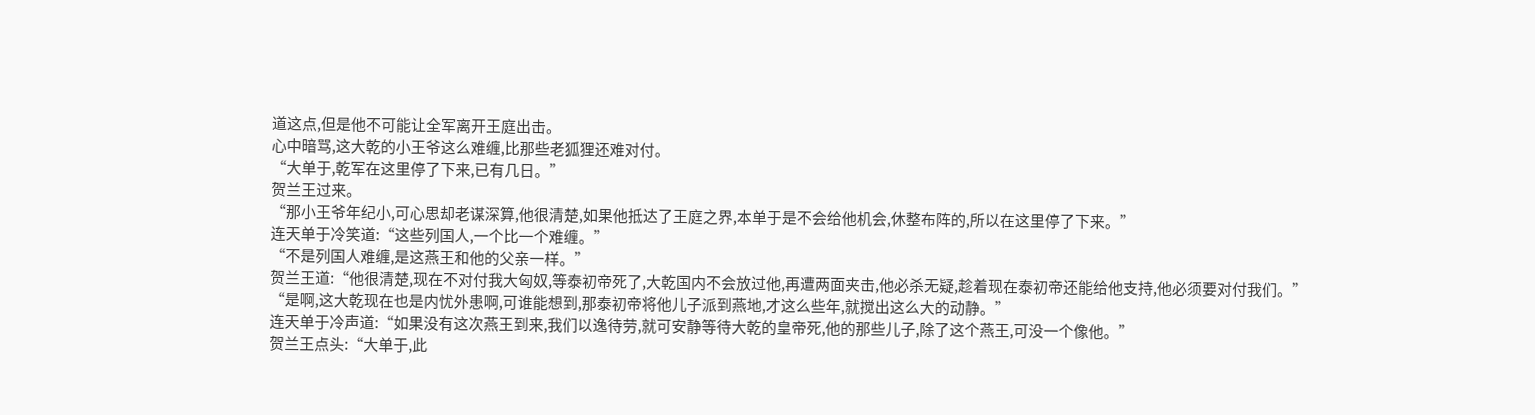道这点,但是他不可能让全军离开王庭出击。
心中暗骂,这大乾的小王爷这么难缠,比那些老狐狸还难对付。
“大单于,乾军在这里停了下来,已有几日。”
贺兰王过来。
“那小王爷年纪小,可心思却老谋深算,他很清楚,如果他抵达了王庭之界,本单于是不会给他机会,休整布阵的,所以在这里停了下来。”
连天单于冷笑道:“这些列国人,一个比一个难缠。”
“不是列国人难缠,是这燕王和他的父亲一样。”
贺兰王道:“他很清楚,现在不对付我大匈奴,等泰初帝死了,大乾国内不会放过他,再遭两面夹击,他必杀无疑,趁着现在泰初帝还能给他支持,他必须要对付我们。”
“是啊,这大乾现在也是内忧外患啊,可谁能想到,那泰初帝将他儿子派到燕地,才这么些年,就搅出这么大的动静。”
连天单于冷声道:“如果没有这次燕王到来,我们以逸待劳,就可安静等待大乾的皇帝死,他的那些儿子,除了这个燕王,可没一个像他。”
贺兰王点头:“大单于,此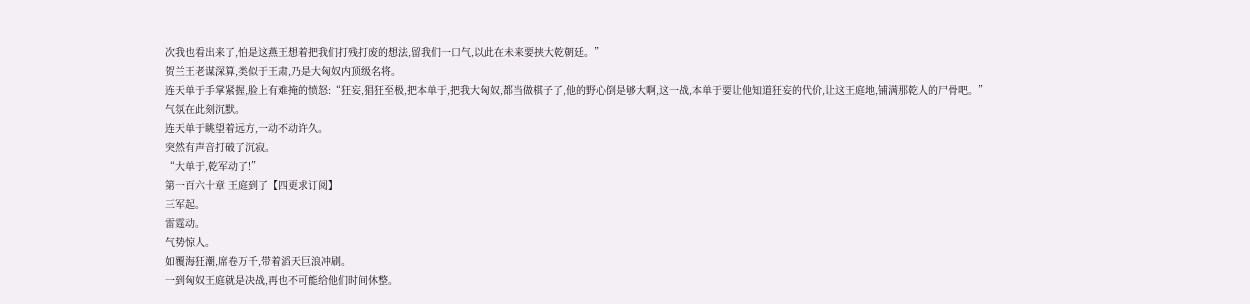次我也看出来了,怕是这燕王想着把我们打残打废的想法,留我们一口气,以此在未来要挟大乾朝廷。”
贺兰王老谋深算,类似于王肃,乃是大匈奴内顶级名将。
连天单于手掌紧握,脸上有难掩的愤怒:“狂妄,猖狂至极,把本单于,把我大匈奴,都当做棋子了,他的野心倒是够大啊,这一战,本单于要让他知道狂妄的代价,让这王庭地,铺满那乾人的尸骨吧。”
气氛在此刻沉默。
连天单于眺望着远方,一动不动许久。
突然有声音打破了沉寂。
“大单于,乾军动了!”
第一百六十章 王庭到了【四更求订阅】
三军起。
雷霆动。
气势惊人。
如覆海狂潮,席卷万千,带着滔天巨浪冲刷。
一到匈奴王庭就是决战,再也不可能给他们时间休整。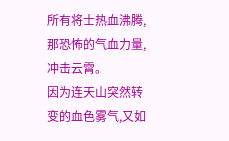所有将士热血沸腾,那恐怖的气血力量,冲击云霄。
因为连天山突然转变的血色雾气,又如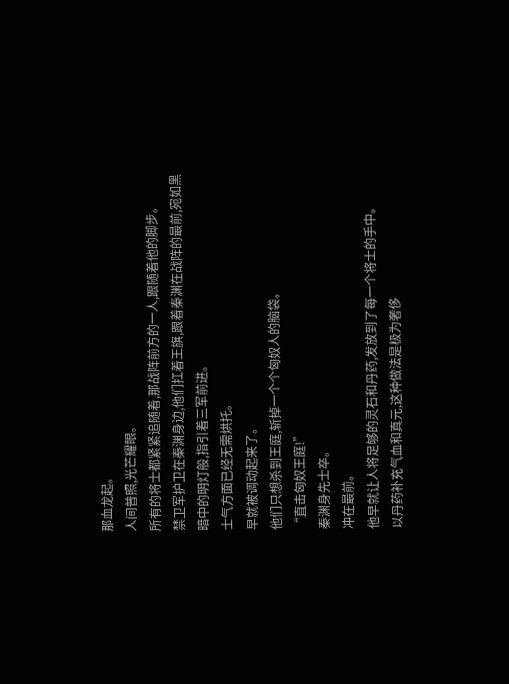那血龙起。
人间普照,光芒耀眼。
所有的将士都紧紧追随着,那战阵前方的一人,跟随着他的脚步。
禁卫军护卫在秦渊身边,他们扛着王旗,跟着秦渊在战阵的最前,宛如黑暗中的明灯般,指引着三军前进。
士气方面已经无需烘托。
早就被调动起来了。
他们只想杀到王庭,斩掉一个个匈奴人的脑袋。
“直击匈奴王庭!”
秦渊身先士卒。
冲在最前。
他早就让人将足够的灵石和丹药,发放到了每一个将士的手中。
以丹药补充气血和真元,这种做法是极为奢侈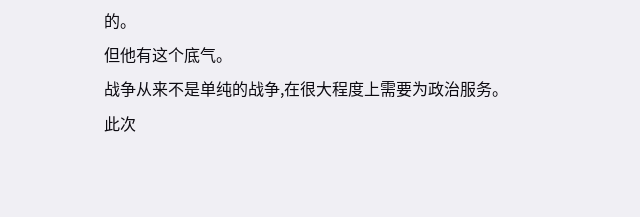的。
但他有这个底气。
战争从来不是单纯的战争,在很大程度上需要为政治服务。
此次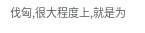伐匈,很大程度上,就是为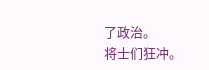了政治。
将士们狂冲。